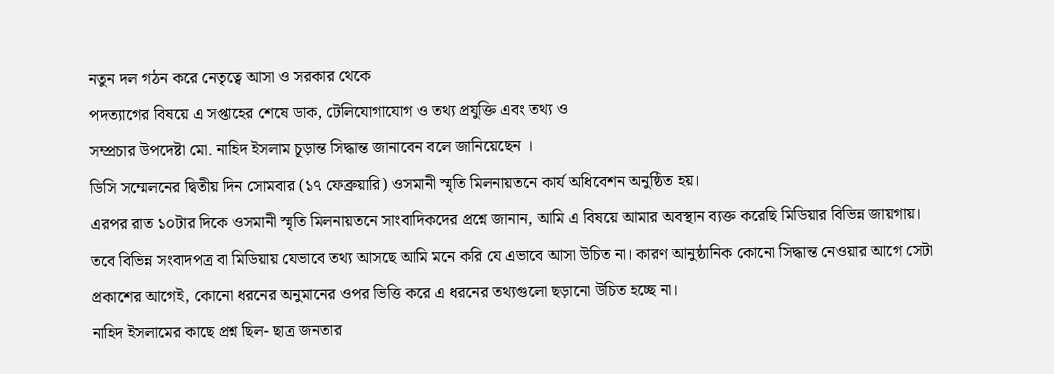নতুন দল গঠন করে নেতৃত্বে আসা ও সরকার থেকে
পদত্যাগের বিষয়ে এ সপ্তাহের শেষে ডাক, টেলিযোগাযোগ ও তথ্য প্রযুক্তি এবং তথ্য ও
সম্প্রচার উপদেষ্টা মো. নাহিদ ইসলাম চূড়ান্ত সিদ্ধান্ত জানাবেন বলে জানিয়েছেন ।
ডিসি সম্মেলনের দ্বিতীয় দিন সোমবার (১৭ ফেব্রুয়ারি) ওসমানী স্মৃতি মিলনায়তনে কার্য অধিবেশন অনুষ্ঠিত হয়।
এরপর রাত ১০টার দিকে ওসমানী স্মৃতি মিলনায়তনে সাংবাদিকদের প্রশ্নে জানান, আমি এ বিষয়ে আমার অবস্থান ব্যক্ত করেছি মিডিয়ার বিভিন্ন জায়গায়। তবে বিভিন্ন সংবাদপত্র বা মিডিয়ায় যেভাবে তথ্য আসছে আমি মনে করি যে এভাবে আসা উচিত না। কারণ আনুষ্ঠানিক কোনো সিদ্ধান্ত নেওয়ার আগে সেটা প্রকাশের আগেই, কোনো ধরনের অনুমানের ওপর ভিত্তি করে এ ধরনের তথ্যগুলো ছড়ানো উচিত হচ্ছে না।
নাহিদ ইসলামের কাছে প্রশ্ন ছিল- ছাত্র জনতার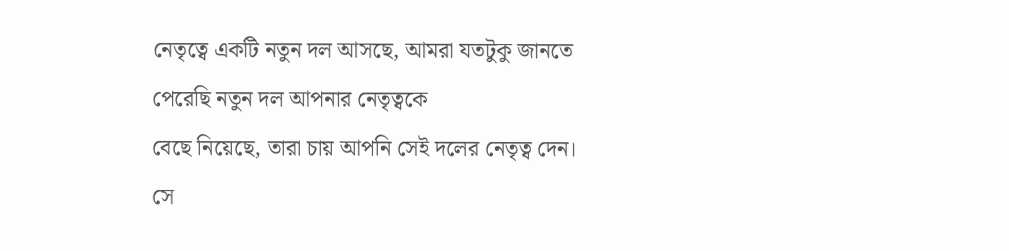নেতৃত্বে একটি নতুন দল আসছে, আমরা যতটুকু জানতে পেরেছি নতুন দল আপনার নেতৃত্বকে
বেছে নিয়েছে, তারা চায় আপনি সেই দলের নেতৃত্ব দেন। সে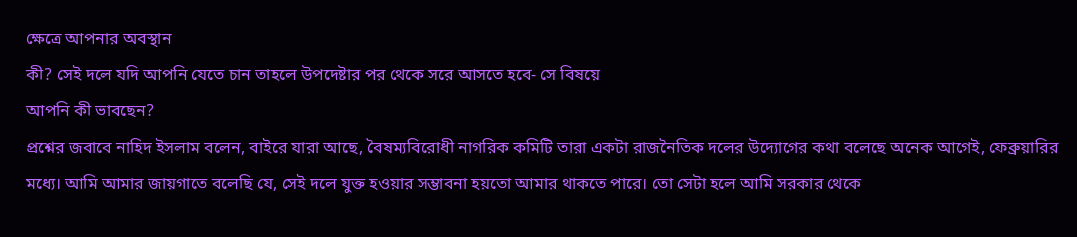ক্ষেত্রে আপনার অবস্থান
কী? সেই দলে যদি আপনি যেতে চান তাহলে উপদেষ্টার পর থেকে সরে আসতে হবে- সে বিষয়ে
আপনি কী ভাবছেন?
প্রশ্নের জবাবে নাহিদ ইসলাম বলেন, বাইরে যারা আছে, বৈষম্যবিরোধী নাগরিক কমিটি তারা একটা রাজনৈতিক দলের উদ্যোগের কথা বলেছে অনেক আগেই, ফেব্রুয়ারির মধ্যে। আমি আমার জায়গাতে বলেছি যে, সেই দলে যুক্ত হওয়ার সম্ভাবনা হয়তো আমার থাকতে পারে। তো সেটা হলে আমি সরকার থেকে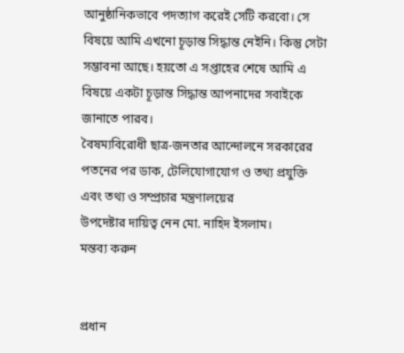আনুষ্ঠানিকভাবে পদত্যাগ করেই সেটি করবো। সে বিষয়ে আমি এখনো চূড়ান্ত সিদ্ধান্ত নেইনি। কিন্তু সেটা সম্ভাবনা আছে। হয়তো এ সপ্তাহের শেষে আমি এ বিষয়ে একটা চূড়ান্ত সিদ্ধান্ত আপনাদের সবাইকে জানাতে পারব।
বৈষম্যবিরোধী ছাত্র-জনতার আন্দোলনে সরকারের
পতনের পর ডাক, টেলিযোগাযোগ ও তথ্য প্রযুক্তি এবং তথ্য ও সম্প্রচার মন্ত্রণালয়ের
উপদেষ্টার দায়িত্ব নেন মো. নাহিদ ইসলাম।
মন্তব্য করুন


প্রধান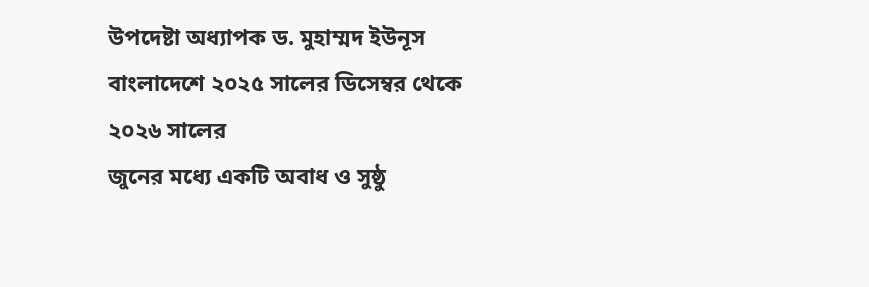উপদেষ্টা অধ্যাপক ড. মুহাম্মদ ইউনূস বাংলাদেশে ২০২৫ সালের ডিসেম্বর থেকে ২০২৬ সালের
জুনের মধ্যে একটি অবাধ ও সুষ্ঠু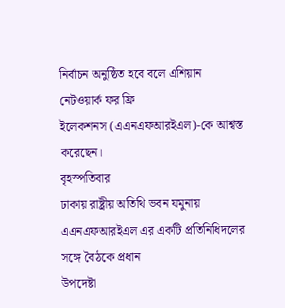নির্বাচন অনুষ্ঠিত হবে বলে এশিয়ান নেটওয়ার্ক ফর ফ্রি
ইলেকশনস (এএনএফআরইএল)-কে আশ্বস্ত করেছেন।
বৃহস্পতিবার
ঢাকায় রাষ্ট্রীয় অতিথি ভবন যমুনায় এএনএফআরইএল এর একটি প্রতিনিধিদলের সঙ্গে বৈঠকে প্রধান
উপদেষ্টা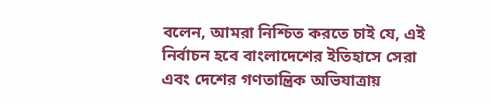বলেন, আমরা নিশ্চিত করতে চাই যে, এই নির্বাচন হবে বাংলাদেশের ইতিহাসে সেরা
এবং দেশের গণতান্ত্রিক অভিযাত্রায়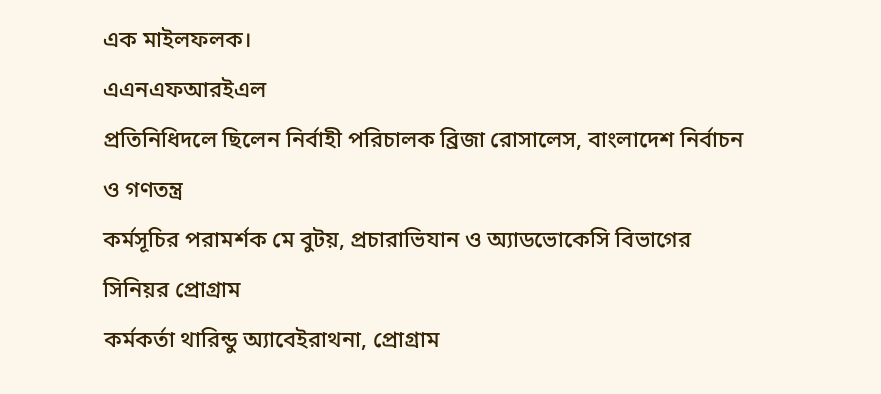এক মাইলফলক।
এএনএফআরইএল
প্রতিনিধিদলে ছিলেন নির্বাহী পরিচালক ব্রিজা রোসালেস, বাংলাদেশ নির্বাচন ও গণতন্ত্র
কর্মসূচির পরামর্শক মে বুটয়, প্রচারাভিযান ও অ্যাডভোকেসি বিভাগের সিনিয়র প্রোগ্রাম
কর্মকর্তা থারিন্ডু অ্যাবেইরাথনা, প্রোগ্রাম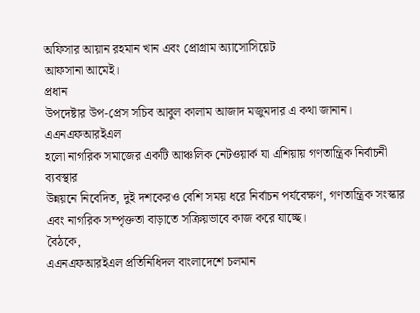অফিসার আয়ান রহমান খান এবং প্রোগ্রাম অ্যাসোসিয়েট
আফসানা আমেই।
প্রধান
উপদেষ্টার উপ-প্রেস সচিব আবুল কালাম আজাদ মজুমদার এ কথা জানান।
এএনএফআরইএল
হলো নাগরিক সমাজের একটি আঞ্চলিক নেটওয়ার্ক যা এশিয়ায় গণতান্ত্রিক নির্বাচনী ব্যবস্থার
উন্নয়নে নিবেদিত, দুই দশকেরও বেশি সময় ধরে নির্বাচন পর্যবেক্ষণ, গণতান্ত্রিক সংস্কার
এবং নাগরিক সম্পৃক্ততা বাড়াতে সক্রিয়ভাবে কাজ করে যাচ্ছে।
বৈঠকে,
এএনএফআরইএল প্রতিনিধিদল বাংলাদেশে চলমান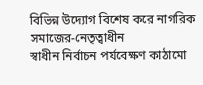বিভিন্ন উদ্যোগ বিশেষ করে নাগরিক সমাজের-নেতৃত্বাধীন
স্বাধীন নির্বাচন পর্যবেক্ষণ কাঠামো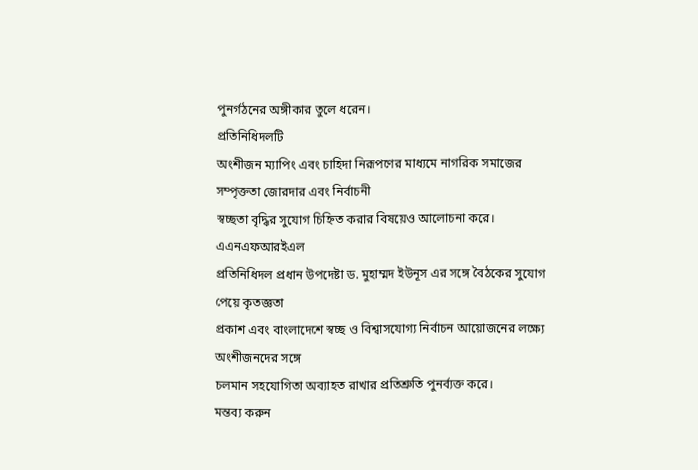পুনর্গঠনের অঙ্গীকার তুলে ধরেন।
প্রতিনিধিদলটি
অংশীজন ম্যাপিং এবং চাহিদা নিরূপণের মাধ্যমে নাগরিক সমাজের সম্পৃক্ততা জোরদার এবং নির্বাচনী
স্বচ্ছতা বৃদ্ধির সুযোগ চিহ্নিত করার বিষয়েও আলোচনা করে।
এএনএফআরইএল
প্রতিনিধিদল প্রধান উপদেষ্টা ড. মুহাম্মদ ইউনূস এর সঙ্গে বৈঠকের সুযোগ পেয়ে কৃতজ্ঞতা
প্রকাশ এবং বাংলাদেশে স্বচ্ছ ও বিশ্বাসযোগ্য নির্বাচন আয়োজনের লক্ষ্যে অংশীজনদের সঙ্গে
চলমান সহযোগিতা অব্যাহত রাখার প্রতিশ্রুতি পুনর্ব্যক্ত করে।
মন্তব্য করুন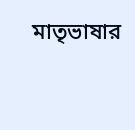মাতৃভাষার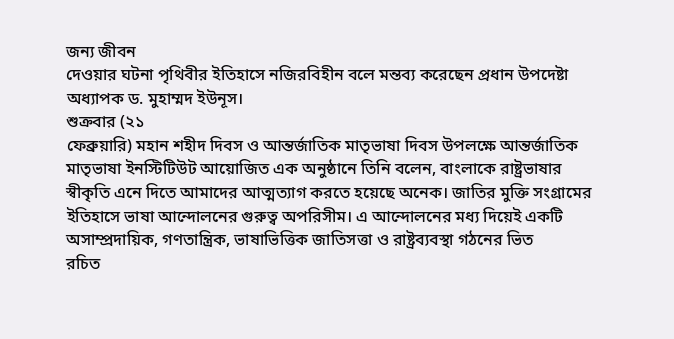জন্য জীবন
দেওয়ার ঘটনা পৃথিবীর ইতিহাসে নজিরবিহীন বলে মন্তব্য করেছেন প্রধান উপদেষ্টা
অধ্যাপক ড. মুহাম্মদ ইউনূস।
শুক্রবার (২১
ফেব্রুয়ারি) মহান শহীদ দিবস ও আন্তর্জাতিক মাতৃভাষা দিবস উপলক্ষে আন্তর্জাতিক
মাতৃভাষা ইনস্টিটিউট আয়োজিত এক অনুষ্ঠানে তিনি বলেন, বাংলাকে রাষ্ট্রভাষার
স্বীকৃতি এনে দিতে আমাদের আত্মত্যাগ করতে হয়েছে অনেক। জাতির মুক্তি সংগ্রামের
ইতিহাসে ভাষা আন্দোলনের গুরুত্ব অপরিসীম। এ আন্দোলনের মধ্য দিয়েই একটি
অসাম্প্রদায়িক, গণতান্ত্রিক, ভাষাভিত্তিক জাতিসত্তা ও রাষ্ট্রব্যবস্থা গঠনের ভিত
রচিত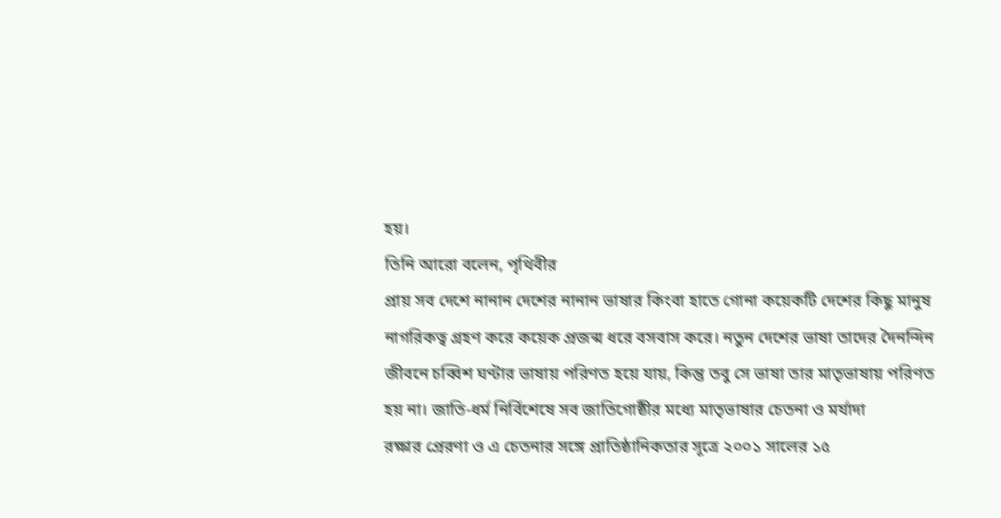হয়।
তিনি আরো বলেন, পৃথিবীর
প্রায় সব দেশে নানান দেশের নানান ভাষার কিংবা হাতে গোনা কয়েকটি দেশের কিছু মানুষ
নাগরিকত্ব গ্রহণ করে কয়েক প্রজন্ম ধরে বসবাস করে। নতুন দেশের ভাষা তাদের দৈনন্দিন
জীবনে চব্বিশ ঘণ্টার ভাষায় পরিণত হয়ে যায়, কিন্তু তবু সে ভাষা তার মাতৃভাষায় পরিণত
হয় না। জাতি-ধর্ম নির্বিশেষে সব জাতিগোষ্ঠীর মধ্যে মাতৃভাষার চেতনা ও মর্যাদা
রক্ষার প্রেরণা ও এ চেতনার সঙ্গে প্রাতিষ্ঠানিকতার সূত্রে ২০০১ সালের ১৫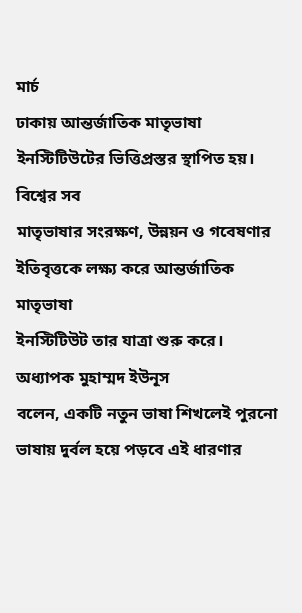মার্চ
ঢাকায় আন্তর্জাতিক মাতৃভাষা ইনস্টিটিউটের ভিত্তিপ্রস্তর স্থাপিত হয়। বিশ্বের সব
মাতৃভাষার সংরক্ষণ, উন্নয়ন ও গবেষণার ইতিবৃত্তকে লক্ষ্য করে আন্তর্জাতিক মাতৃভাষা
ইনস্টিটিউট তার যাত্রা শুরু করে।
অধ্যাপক মুহাম্মদ ইউনূস
বলেন, একটি নতুন ভাষা শিখলেই পুরনো ভাষায় দুর্বল হয়ে পড়বে এই ধারণার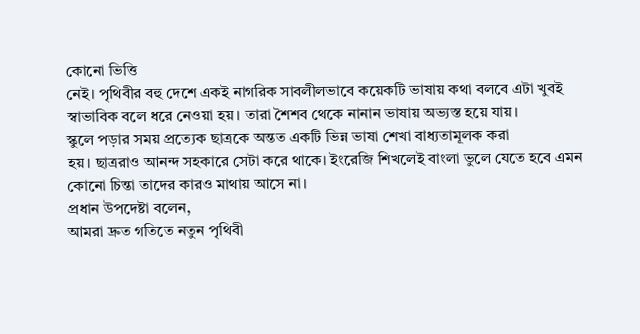কোনো ভিত্তি
নেই। পৃথিবীর বহু দেশে একই নাগরিক সাবলীলভাবে কয়েকটি ভাষায় কথা বলবে এটা খুবই
স্বাভাবিক বলে ধরে নেওয়া হয়। তারা শৈশব থেকে নানান ভাষায় অভ্যস্ত হয়ে যায়।
স্কুলে পড়ার সময় প্রত্যেক ছাত্রকে অন্তত একটি ভিন্ন ভাষা শেখা বাধ্যতামূলক করা
হয়। ছাত্ররাও আনন্দ সহকারে সেটা করে থাকে। ইংরেজি শিখলেই বাংলা ভুলে যেতে হবে এমন
কোনো চিন্তা তাদের কারও মাথায় আসে না।
প্রধান উপদেষ্টা বলেন,
আমরা দ্রুত গতিতে নতুন পৃথিবী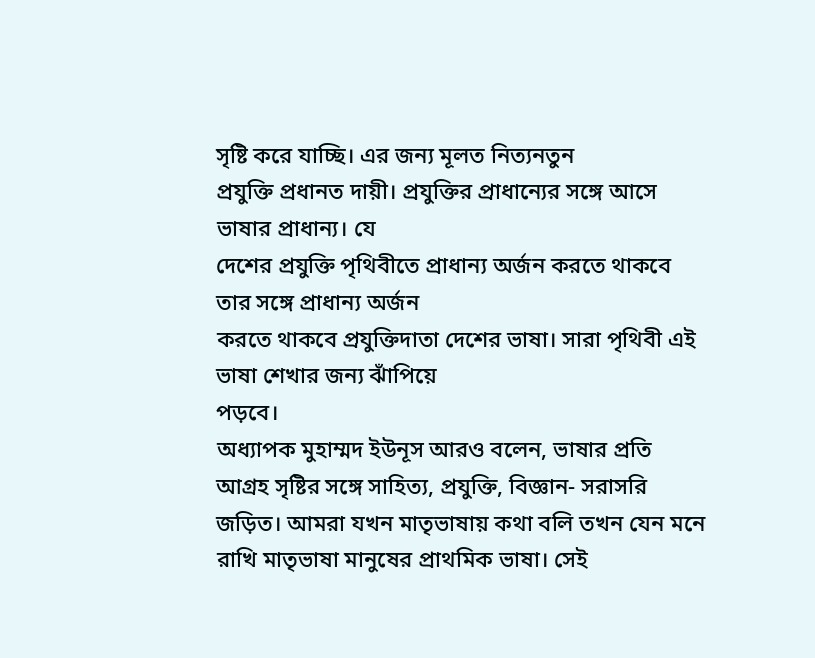সৃষ্টি করে যাচ্ছি। এর জন্য মূলত নিত্যনতুন
প্রযুক্তি প্রধানত দায়ী। প্রযুক্তির প্রাধান্যের সঙ্গে আসে ভাষার প্রাধান্য। যে
দেশের প্রযুক্তি পৃথিবীতে প্রাধান্য অর্জন করতে থাকবে তার সঙ্গে প্রাধান্য অর্জন
করতে থাকবে প্রযুক্তিদাতা দেশের ভাষা। সারা পৃথিবী এই ভাষা শেখার জন্য ঝাঁপিয়ে
পড়বে।
অধ্যাপক মুহাম্মদ ইউনূস আরও বলেন, ভাষার প্রতি আগ্রহ সৃষ্টির সঙ্গে সাহিত্য, প্রযুক্তি, বিজ্ঞান- সরাসরি জড়িত। আমরা যখন মাতৃভাষায় কথা বলি তখন যেন মনে রাখি মাতৃভাষা মানুষের প্রাথমিক ভাষা। সেই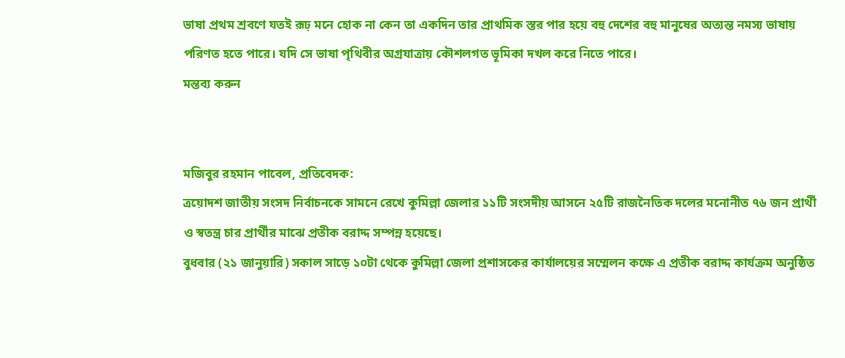ভাষা প্রথম শ্রবণে যতই রূঢ় মনে হোক না কেন তা একদিন তার প্রাথমিক স্তর পার হয়ে বহু দেশের বহু মানুষের অত্যন্ত নমস্য ভাষায় পরিণত হতে পারে। যদি সে ভাষা পৃথিবীর অগ্রযাত্রায় কৌশলগত ভূমিকা দখল করে নিতে পারে।
মন্তব্য করুন


মজিবুর রহমান পাবেল, প্রতিবেদক:
ত্রয়োদশ জাতীয় সংসদ নির্বাচনকে সামনে রেখে কুমিল্লা জেলার ১১টি সংসদীয় আসনে ২৫টি রাজনৈতিক দলের মনোনীত ৭৬ জন প্রার্থী ও স্বতন্ত্র চার প্রার্থীর মাঝে প্রতীক বরাদ্দ সম্পন্ন হয়েছে।
বুধবার (২১ জানুয়ারি) সকাল সাড়ে ১০টা থেকে কুমিল্লা জেলা প্রশাসকের কার্যালয়ের সম্মেলন কক্ষে এ প্রতীক বরাদ্দ কার্যক্রম অনুষ্ঠিত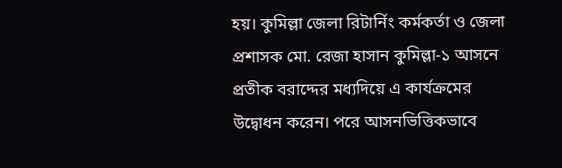হয়। কুমিল্লা জেলা রিটার্নিং কর্মকর্তা ও জেলা প্রশাসক মো. রেজা হাসান কুমিল্লা-১ আসনে প্রতীক বরাদ্দের মধ্যদিয়ে এ কার্যক্রমের উদ্বোধন করেন। পরে আসনভিত্তিকভাবে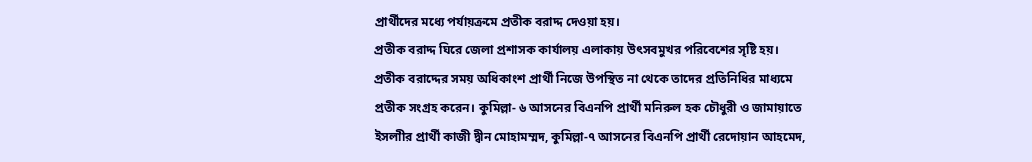প্রার্থীদের মধ্যে পর্যায়ক্রমে প্রতীক বরাদ্দ দেওয়া হয়।
প্রতীক বরাদ্দ ঘিরে জেলা প্রশাসক কার্যালয় এলাকায় উৎসবমুখর পরিবেশের সৃষ্টি হয়। প্রতীক বরাদ্দের সময় অধিকাংশ প্রার্থী নিজে উপস্থিত না থেকে তাদের প্রতিনিধির মাধ্যমে প্রতীক সংগ্রহ করেন। কুমিল্লা- ৬ আসনের বিএনপি প্রার্থী মনিরুল হক চৌধুরী ও জামায়াতে ইসলাীর প্রার্থী কাজী দ্বীন মোহামম্মদ, কুমিল্লা-৭ আসনের বিএনপি প্রার্থী রেদোয়ান আহমেদ,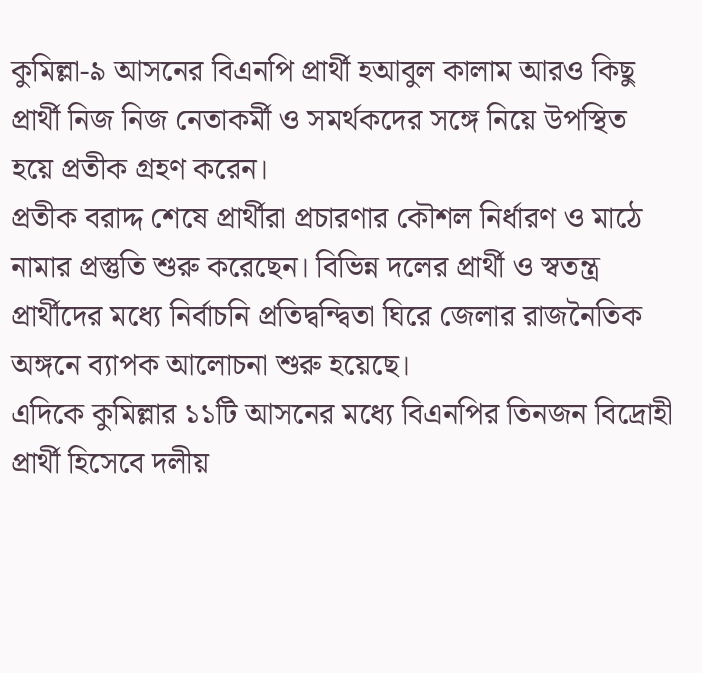কুমিল্লা-৯ আসনের বিএনপি প্রার্থী হআবুল কালাম আরও কিছু প্রার্থী নিজ নিজ নেতাকর্মী ও সমর্থকদের সঙ্গে নিয়ে উপস্থিত হয়ে প্রতীক গ্রহণ করেন।
প্রতীক বরাদ্দ শেষে প্রার্থীরা প্রচারণার কৌশল নির্ধারণ ও মাঠে নামার প্রস্তুতি শুরু করেছেন। বিভিন্ন দলের প্রার্থী ও স্বতন্ত্র প্রার্থীদের মধ্যে নির্বাচনি প্রতিদ্বন্দ্বিতা ঘিরে জেলার রাজনৈতিক অঙ্গনে ব্যাপক আলোচনা শুরু হয়েছে।
এদিকে কুমিল্লার ১১টি আসনের মধ্যে বিএনপির তিনজন বিদ্রোহী প্রার্থী হিসেবে দলীয়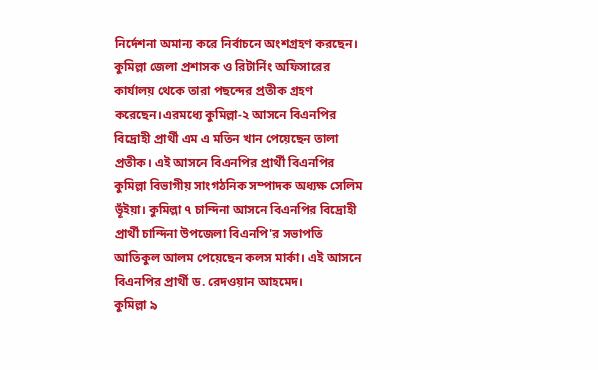নির্দেশনা অমান্য করে নির্বাচনে অংশগ্রহণ করছেন। কুমিল্লা জেলা প্রশাসক ও রিটার্নিং অফিসারের কার্যালয় থেকে তারা পছন্দের প্রতীক গ্রহণ করেছেন।এরমধ্যে কুমিল্লা-২ আসনে বিএনপির বিদ্রোহী প্রার্থী এম এ মতিন খান পেয়েছেন তালা প্রতীক। এই আসনে বিএনপির প্রার্থী বিএনপির কুমিল্লা বিভাগীয় সাংগঠনিক সম্পাদক অধ্যক্ষ সেলিম ভূঁইয়া। কুমিল্লা ৭ চান্দিনা আসনে বিএনপির বিদ্রোহী প্রার্থী চান্দিনা উপজেলা বিএনপি'র সভাপতি আতিকুল আলম পেয়েছেন কলস মার্কা। এই আসনে বিএনপির প্রার্থী ড. রেদওয়ান আহমেদ।
কুমিল্লা ৯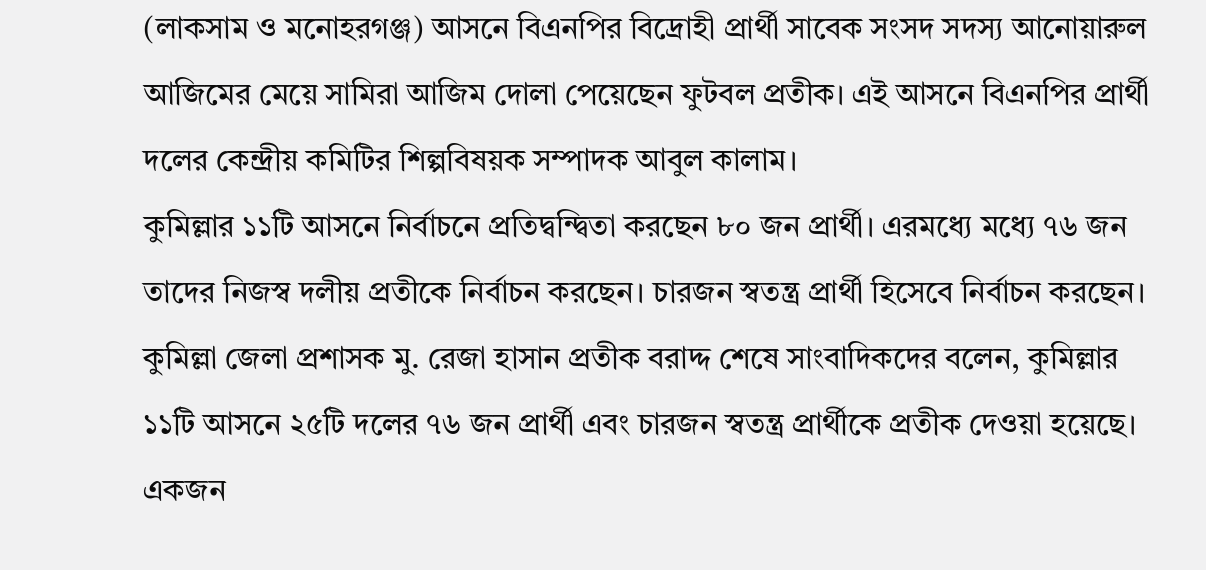(লাকসাম ও মনোহরগঞ্জ) আসনে বিএনপির বিদ্রোহী প্রার্থী সাবেক সংসদ সদস্য আনোয়ারুল আজিমের মেয়ে সামিরা আজিম দোলা পেয়েছেন ফুটবল প্রতীক। এই আসনে বিএনপির প্রার্থী দলের কেন্দ্রীয় কমিটির শিল্পবিষয়ক সম্পাদক আবুল কালাম।
কুমিল্লার ১১টি আসনে নির্বাচনে প্রতিদ্বন্দ্বিতা করছেন ৮০ জন প্রার্থী। এরমধ্যে মধ্যে ৭৬ জন তাদের নিজস্ব দলীয় প্রতীকে নির্বাচন করছেন। চারজন স্বতন্ত্র প্রার্থী হিসেবে নির্বাচন করছেন।
কুমিল্লা জেলা প্রশাসক মু. রেজা হাসান প্রতীক বরাদ্দ শেষে সাংবাদিকদের বলেন, কুমিল্লার ১১টি আসনে ২৫টি দলের ৭৬ জন প্রার্থী এবং চারজন স্বতন্ত্র প্রার্থীকে প্রতীক দেওয়া হয়েছে। একজন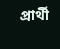প্রার্থী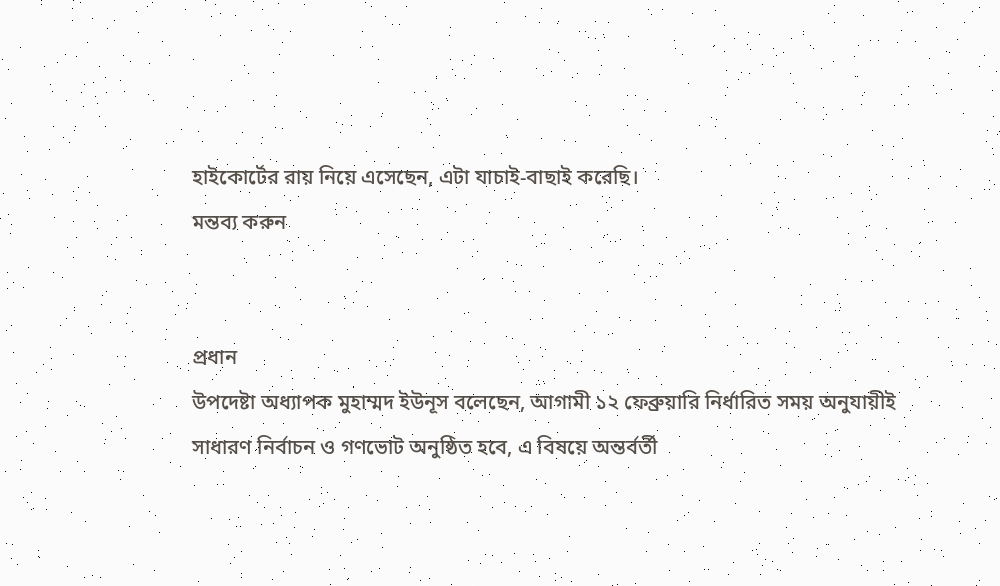হাইকোর্টের রায় নিয়ে এসেছেন, এটা যাচাই-বাছাই করেছি।
মন্তব্য করুন


প্রধান
উপদেষ্টা অধ্যাপক মুহাম্মদ ইউনূস বলেছেন, আগামী ১২ ফেব্রুয়ারি নির্ধারিত সময় অনুযায়ীই
সাধারণ নির্বাচন ও গণভোট অনুষ্ঠিত হবে, এ বিষয়ে অন্তর্বর্তী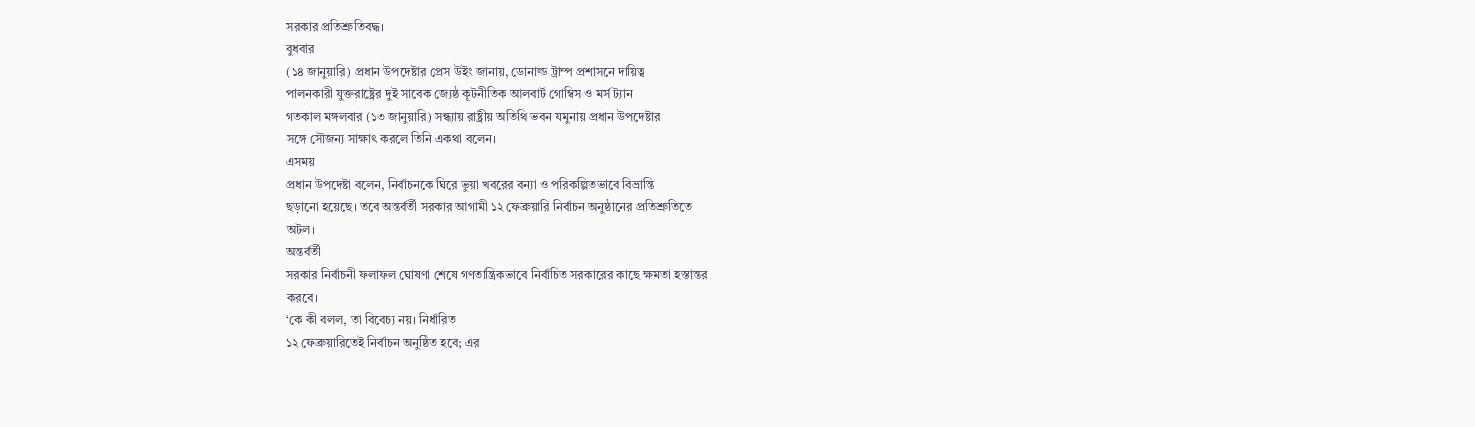সরকার প্রতিশ্রুতিবদ্ধ।
বুধবার
(১৪ জানুয়ারি) প্রধান উপদেষ্টার প্রেস উইং জানায়, ডোনাল্ড ট্রাম্প প্রশাসনে দায়িত্ব
পালনকারী যুক্তরাষ্ট্রের দুই সাবেক জ্যেষ্ঠ কূটনীতিক আলবার্ট গোম্বিস ও মর্স ট্যান
গতকাল মঙ্গলবার (১৩ জানুয়ারি) সন্ধ্যায় রাষ্ট্রীয় অতিথি ভবন যমুনায় প্রধান উপদেষ্টার
সঙ্গে সৌজন্য সাক্ষাৎ করলে তিনি একথা বলেন।
এসময়
প্রধান উপদেষ্টা বলেন, নির্বাচনকে ঘিরে ভুয়া খবরের বন্যা ও পরিকল্পিতভাবে বিভ্রান্তি
ছড়ানো হয়েছে। তবে অন্তর্বর্তী সরকার আগামী ১২ ফেব্রুয়ারি নির্বাচন অনুষ্ঠানের প্রতিশ্রুতিতে
অটল।
অন্তর্বর্তী
সরকার নির্বাচনী ফলাফল ঘোষণা শেষে গণতান্ত্রিকভাবে নির্বাচিত সরকারের কাছে ক্ষমতা হস্তান্তর
করবে।
‘কে কী বলল, তা বিবেচ্য নয়। নির্ধারিত
১২ ফেব্রুয়ারিতেই নির্বাচন অনুষ্ঠিত হবে; এর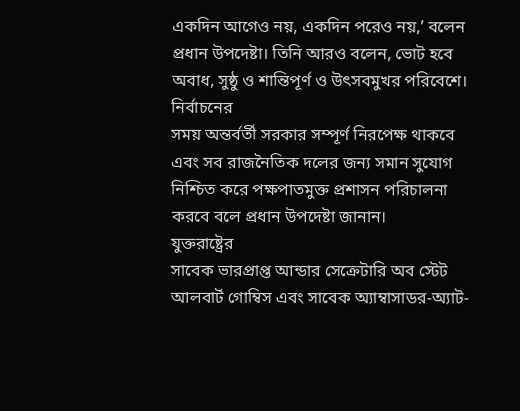একদিন আগেও নয়, একদিন পরেও নয়,’ বলেন
প্রধান উপদেষ্টা। তিনি আরও বলেন, ভোট হবে অবাধ, সুষ্ঠু ও শান্তিপূর্ণ ও উৎসবমুখর পরিবেশে।
নির্বাচনের
সময় অন্তর্বর্তী সরকার সম্পূর্ণ নিরপেক্ষ থাকবে এবং সব রাজনৈতিক দলের জন্য সমান সুযোগ
নিশ্চিত করে পক্ষপাতমুক্ত প্রশাসন পরিচালনা করবে বলে প্রধান উপদেষ্টা জানান।
যুক্তরাষ্ট্রের
সাবেক ভারপ্রাপ্ত আন্ডার সেক্রেটারি অব স্টেট আলবার্ট গোম্বিস এবং সাবেক অ্যাম্বাসাডর-অ্যাট-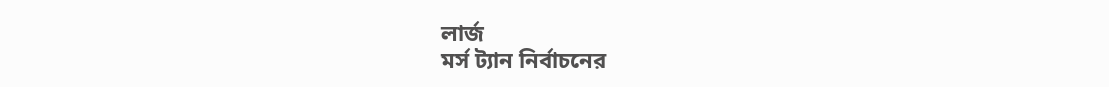লার্জ
মর্স ট্যান নির্বাচনের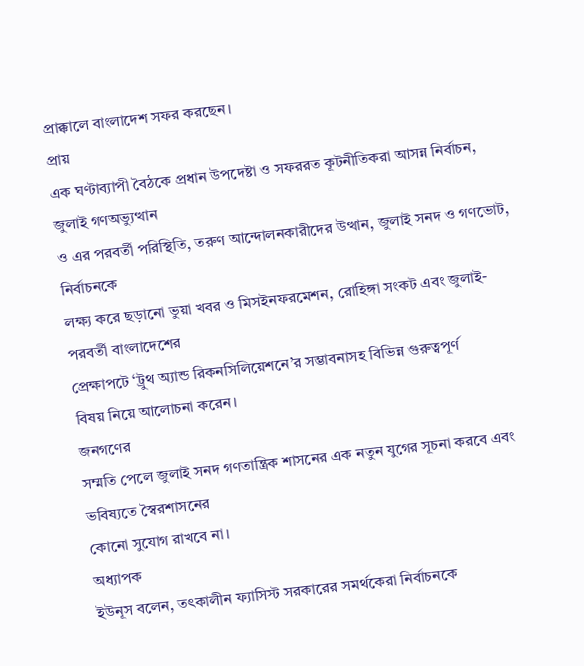প্রাক্কালে বাংলাদেশ সফর করছেন।
প্রায়
এক ঘণ্টাব্যাপী বৈঠকে প্রধান উপদেষ্টা ও সফররত কূটনীতিকরা আসন্ন নির্বাচন, জুলাই গণঅভ্যুত্থান
ও এর পরবর্তী পরিস্থিতি, তরুণ আন্দোলনকারীদের উত্থান, জুলাই সনদ ও গণভোট, নির্বাচনকে
লক্ষ্য করে ছড়ানো ভুয়া খবর ও মিসইনফরমেশন, রোহিঙ্গা সংকট এবং জুলাই-পরবর্তী বাংলাদেশের
প্রেক্ষাপটে ‘ট্রুথ অ্যান্ড রিকনসিলিয়েশনে’র সম্ভাবনাসহ বিভিন্ন গুরুত্বপূর্ণ
বিষয় নিয়ে আলোচনা করেন।
জনগণের
সম্মতি পেলে জুলাই সনদ গণতান্ত্রিক শাসনের এক নতুন যুগের সূচনা করবে এবং ভবিষ্যতে স্বৈরশাসনের
কোনো সুযোগ রাখবে না।
অধ্যাপক
ইউনূস বলেন, তৎকালীন ফ্যাসিস্ট সরকারের সমর্থকেরা নির্বাচনকে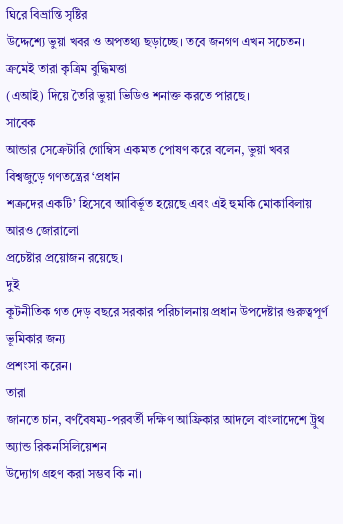ঘিরে বিভ্রান্তি সৃষ্টির
উদ্দেশ্যে ভুয়া খবর ও অপতথ্য ছড়াচ্ছে। তবে জনগণ এখন সচেতন। ক্রমেই তারা কৃত্রিম বুদ্ধিমত্তা
(এআই) দিয়ে তৈরি ভুয়া ভিডিও শনাক্ত করতে পারছে।
সাবেক
আন্ডার সেক্রেটারি গোম্বিস একমত পোষণ করে বলেন, ভুয়া খবর বিশ্বজুড়ে গণতন্ত্রের ‘প্রধান
শত্রুদের একটি’ হিসেবে আবির্ভূত হয়েছে এবং এই হুমকি মোকাবিলায় আরও জোরালো
প্রচেষ্টার প্রয়োজন রয়েছে।
দুই
কূটনীতিক গত দেড় বছরে সরকার পরিচালনায় প্রধান উপদেষ্টার গুরুত্বপূর্ণ ভূমিকার জন্য
প্রশংসা করেন।
তারা
জানতে চান, বর্ণবৈষম্য-পরবর্তী দক্ষিণ আফ্রিকার আদলে বাংলাদেশে ট্রুথ অ্যান্ড রিকনসিলিয়েশন
উদ্যোগ গ্রহণ করা সম্ভব কি না।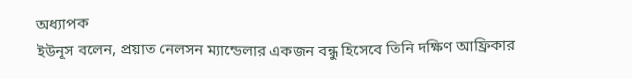অধ্যাপক
ইউনূস বলেন, প্রয়াত নেলসন ম্যান্ডেলার একজন বন্ধু হিসেবে তিনি দক্ষিণ আফ্রিকার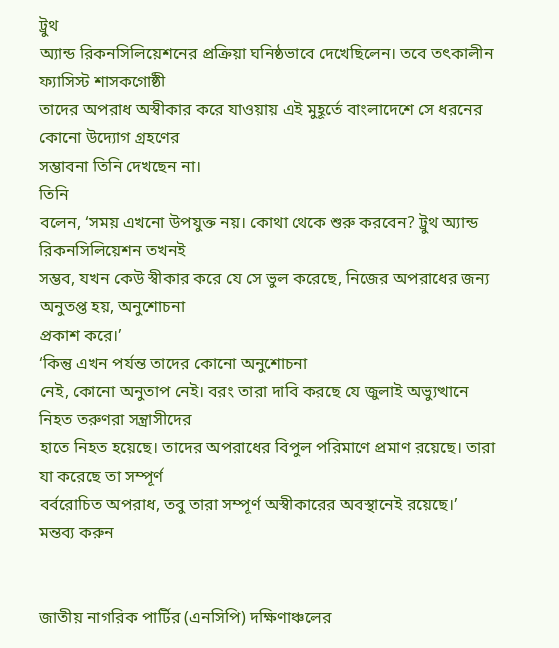ট্রুথ
অ্যান্ড রিকনসিলিয়েশনের প্রক্রিয়া ঘনিষ্ঠভাবে দেখেছিলেন। তবে তৎকালীন ফ্যাসিস্ট শাসকগোষ্ঠী
তাদের অপরাধ অস্বীকার করে যাওয়ায় এই মুহূর্তে বাংলাদেশে সে ধরনের কোনো উদ্যোগ গ্রহণের
সম্ভাবনা তিনি দেখছেন না।
তিনি
বলেন, ‘সময় এখনো উপযুক্ত নয়। কোথা থেকে শুরু করবেন? ট্রুথ অ্যান্ড রিকনসিলিয়েশন তখনই
সম্ভব, যখন কেউ স্বীকার করে যে সে ভুল করেছে, নিজের অপরাধের জন্য অনুতপ্ত হয়, অনুশোচনা
প্রকাশ করে।’
‘কিন্তু এখন পর্যন্ত তাদের কোনো অনুশোচনা
নেই, কোনো অনুতাপ নেই। বরং তারা দাবি করছে যে জুলাই অভ্যুত্থানে নিহত তরুণরা সন্ত্রাসীদের
হাতে নিহত হয়েছে। তাদের অপরাধের বিপুল পরিমাণে প্রমাণ রয়েছে। তারা যা করেছে তা সম্পূর্ণ
বর্বরোচিত অপরাধ, তবু তারা সম্পূর্ণ অস্বীকারের অবস্থানেই রয়েছে।’
মন্তব্য করুন


জাতীয় নাগরিক পার্টির (এনসিপি) দক্ষিণাঞ্চলের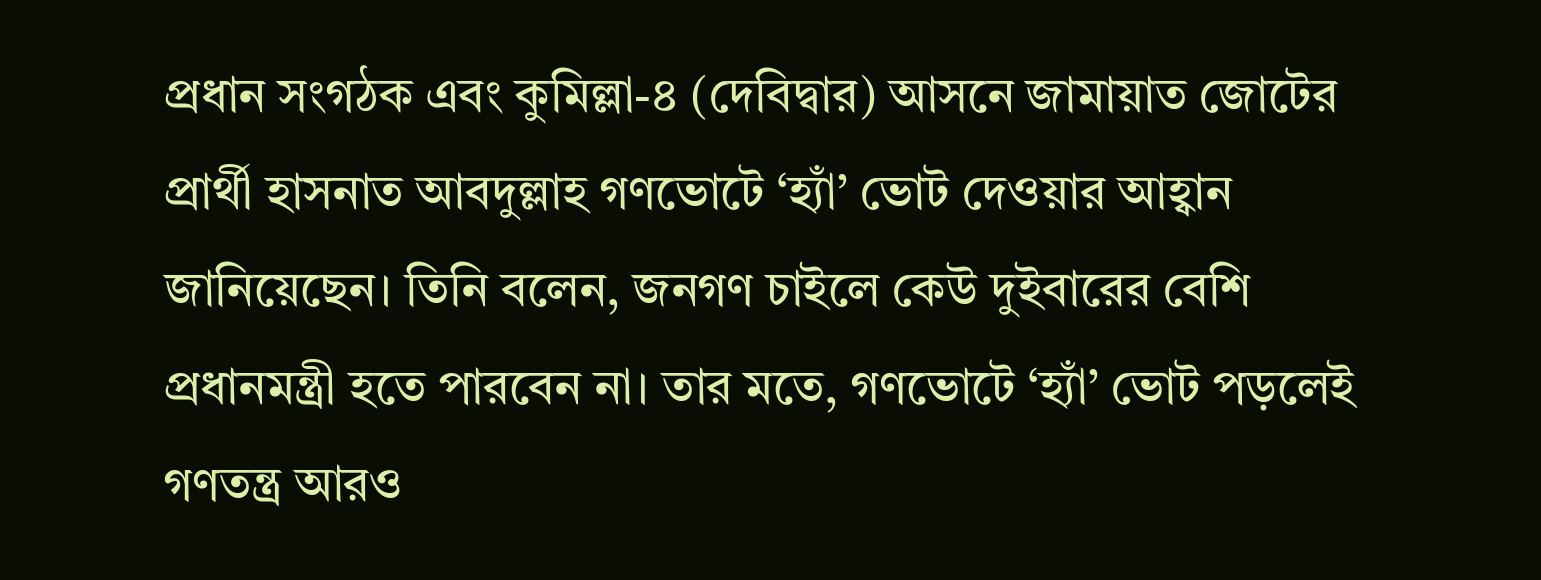প্রধান সংগঠক এবং কুমিল্লা-৪ (দেবিদ্বার) আসনে জামায়াত জোটের প্রার্থী হাসনাত আবদুল্লাহ গণভোটে ‘হ্যাঁ’ ভোট দেওয়ার আহ্বান জানিয়েছেন। তিনি বলেন, জনগণ চাইলে কেউ দুইবারের বেশি প্রধানমন্ত্রী হতে পারবেন না। তার মতে, গণভোটে ‘হ্যাঁ’ ভোট পড়লেই গণতন্ত্র আরও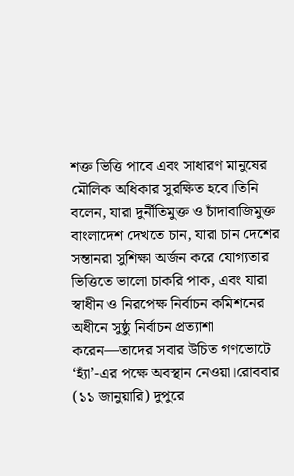শক্ত ভিত্তি পাবে এবং সাধারণ মানুষের মৌলিক অধিকার সুরক্ষিত হবে।তিনি বলেন, যারা দুর্নীতিমুক্ত ও চাঁদাবাজিমুক্ত বাংলাদেশ দেখতে চান, যারা চান দেশের সন্তানরা সুশিক্ষা অর্জন করে যোগ্যতার ভিত্তিতে ভালো চাকরি পাক, এবং যারা স্বাধীন ও নিরপেক্ষ নির্বাচন কমিশনের অধীনে সুষ্ঠু নির্বাচন প্রত্যাশা করেন—তাদের সবার উচিত গণভোটে ‘হ্যাঁ’-এর পক্ষে অবস্থান নেওয়া।রোববার (১১ জানুয়ারি) দুপুরে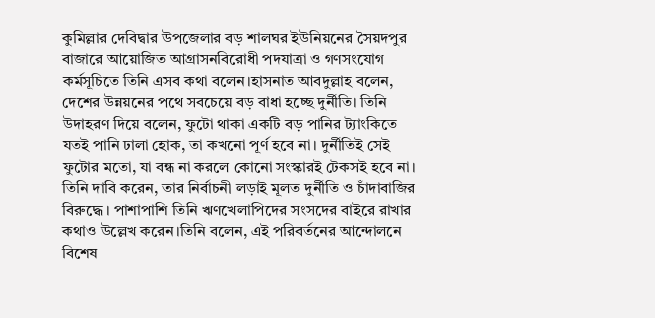কুমিল্লার দেবিদ্বার উপজেলার বড় শালঘর ইউনিয়নের সৈয়দপুর বাজারে আয়োজিত আগ্রাসনবিরোধী পদযাত্রা ও গণসংযোগ কর্মসূচিতে তিনি এসব কথা বলেন।হাসনাত আবদুল্লাহ বলেন, দেশের উন্নয়নের পথে সবচেয়ে বড় বাধা হচ্ছে দুর্নীতি। তিনি উদাহরণ দিয়ে বলেন, ফুটো থাকা একটি বড় পানির ট্যাংকিতে যতই পানি ঢালা হোক, তা কখনো পূর্ণ হবে না। দুর্নীতিই সেই ফুটোর মতো, যা বন্ধ না করলে কোনো সংস্কারই টেকসই হবে না। তিনি দাবি করেন, তার নির্বাচনী লড়াই মূলত দুর্নীতি ও চাঁদাবাজির বিরুদ্ধে। পাশাপাশি তিনি ঋণখেলাপিদের সংসদের বাইরে রাখার কথাও উল্লেখ করেন।তিনি বলেন, এই পরিবর্তনের আন্দোলনে বিশেষ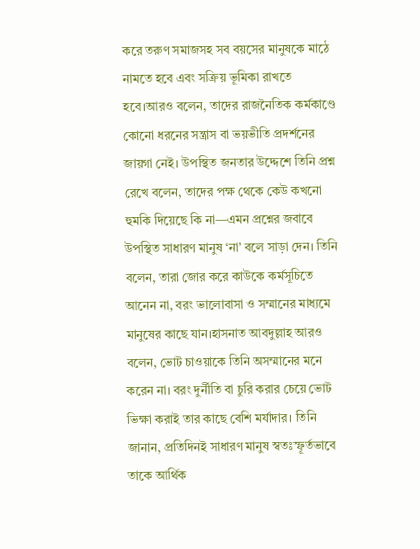করে তরুণ সমাজসহ সব বয়সের মানুষকে মাঠে নামতে হবে এবং সক্রিয় ভূমিকা রাখতে হবে।আরও বলেন, তাদের রাজনৈতিক কর্মকাণ্ডে কোনো ধরনের সন্ত্রাস বা ভয়ভীতি প্রদর্শনের জায়গা নেই। উপস্থিত জনতার উদ্দেশে তিনি প্রশ্ন রেখে বলেন, তাদের পক্ষ থেকে কেউ কখনো হুমকি দিয়েছে কি না—এমন প্রশ্নের জবাবে উপস্থিত সাধারণ মানুষ ‘না’ বলে সাড়া দেন। তিনি বলেন, তারা জোর করে কাউকে কর্মসূচিতে আনেন না, বরং ভালোবাসা ও সম্মানের মাধ্যমে মানুষের কাছে যান।হাসনাত আবদুল্লাহ আরও বলেন, ভোট চাওয়াকে তিনি অসম্মানের মনে করেন না। বরং দুর্নীতি বা চুরি করার চেয়ে ভোট ভিক্ষা করাই তার কাছে বেশি মর্যাদার। তিনি জানান, প্রতিদিনই সাধারণ মানুষ স্বতঃস্ফূর্তভাবে তাকে আর্থিক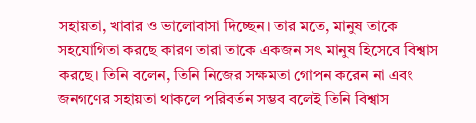সহায়তা, খাবার ও ভালোবাসা দিচ্ছেন। তার মতে, মানুষ তাকে সহযোগিতা করছে কারণ তারা তাকে একজন সৎ মানুষ হিসেবে বিশ্বাস করছে। তিনি বলেন, তিনি নিজের সক্ষমতা গোপন করেন না এবং জনগণের সহায়তা থাকলে পরিবর্তন সম্ভব বলেই তিনি বিশ্বাস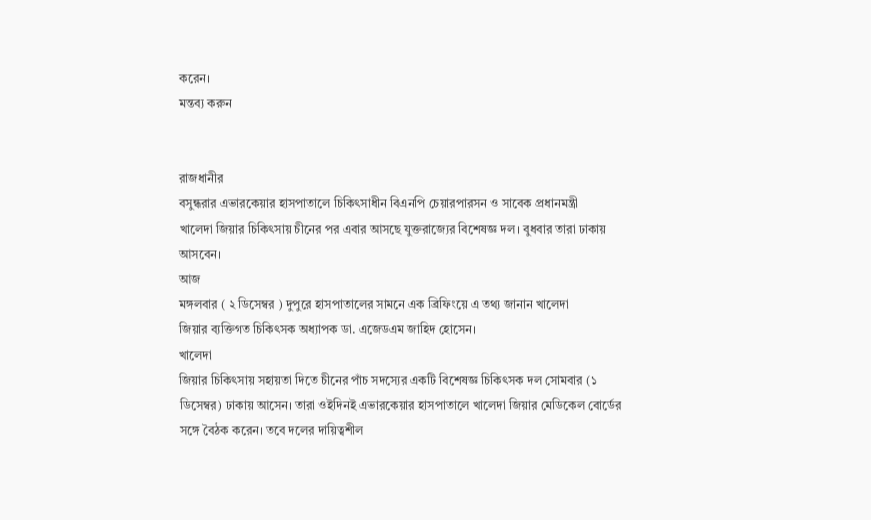করেন।
মন্তব্য করুন


রাজধানীর
বসুন্ধরার এভারকেয়ার হাসপাতালে চিকিৎসাধীন বিএনপি চেয়ারপারসন ও সাবেক প্রধানমন্ত্রী
খালেদা জিয়ার চিকিৎসায় চীনের পর এবার আসছে যুক্তরাজ্যের বিশেষজ্ঞ দল। বুধবার তারা ঢাকায়
আসবেন।
আজ
মঙ্গলবার ( ২ ডিসেম্বর ) দুপুরে হাসপাতালের সামনে এক ব্রিফিংয়ে এ তথ্য জানান খালেদা
জিয়ার ব্যক্তিগত চিকিৎসক অধ্যাপক ডা. এজেডএম জাহিদ হোসেন।
খালেদা
জিয়ার চিকিৎসায় সহায়তা দিতে চীনের পাঁচ সদস্যের একটি বিশেষজ্ঞ চিকিৎসক দল সোমবার (১
ডিসেম্বর) ঢাকায় আসেন। তারা ওইদিনই এভারকেয়ার হাসপাতালে খালেদা জিয়ার মেডিকেল বোর্ডের
সঙ্গে বৈঠক করেন। তবে দলের দায়িত্বশীল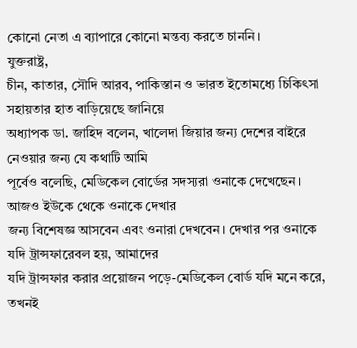কোনো নেতা এ ব্যাপারে কোনো মন্তব্য করতে চাননি।
যুক্তরাষ্ট্র,
চীন, কাতার, সৌদি আরব, পাকিস্তান ও ভারত ইতোমধ্যে চিকিৎসা সহায়তার হাত বাড়িয়েছে জানিয়ে
অধ্যাপক ডা. জাহিদ বলেন, খালেদা জিয়ার জন্য দেশের বাইরে নেওয়ার জন্য যে কথাটি আমি
পূর্বেও বলেছি, মেডিকেল বোর্ডের সদস্যরা ওনাকে দেখেছেন। আজও ইউকে থেকে ওনাকে দেখার
জন্য বিশেষজ্ঞ আসবেন এবং ওনারা দেখবেন। দেখার পর ওনাকে যদি ট্রান্সফারেবল হয়, আমাদের
যদি ট্রান্সফার করার প্রয়োজন পড়ে-মেডিকেল বোর্ড যদি মনে করে, তখনই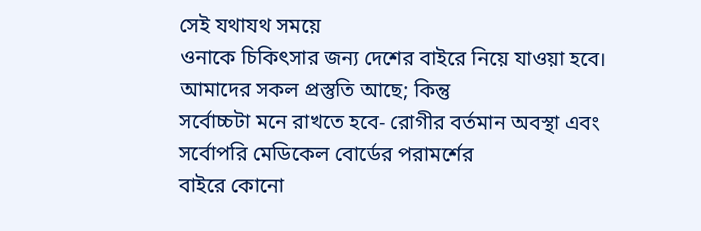সেই যথাযথ সময়ে
ওনাকে চিকিৎসার জন্য দেশের বাইরে নিয়ে যাওয়া হবে। আমাদের সকল প্রস্তুতি আছে; কিন্তু
সর্বোচ্চটা মনে রাখতে হবে- রোগীর বর্তমান অবস্থা এবং সর্বোপরি মেডিকেল বোর্ডের পরামর্শের
বাইরে কোনো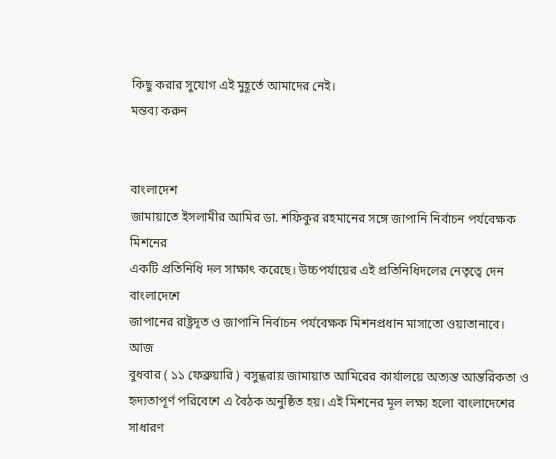কিছু করার সুযোগ এই মুহূর্তে আমাদের নেই।
মন্তব্য করুন


বাংলাদেশ
জামায়াতে ইসলামীর আমির ডা. শফিকুর রহমানের সঙ্গে জাপানি নির্বাচন পর্যবেক্ষক মিশনের
একটি প্রতিনিধি দল সাক্ষাৎ করেছে। উচ্চপর্যায়ের এই প্রতিনিধিদলের নেতৃত্বে দেন বাংলাদেশে
জাপানের রাষ্ট্রদূত ও জাপানি নির্বাচন পর্যবেক্ষক মিশনপ্রধান মাসাতো ওয়াতানাবে।
আজ
বুধবার ( ১১ ফেব্রুয়ারি ) বসুন্ধরায় জামায়াত আমিরের কার্যালয়ে অত্যন্ত আন্তরিকতা ও
হৃদ্যতাপূর্ণ পরিবেশে এ বৈঠক অনুষ্ঠিত হয়। এই মিশনের মূল লক্ষ্য হলো বাংলাদেশের সাধারণ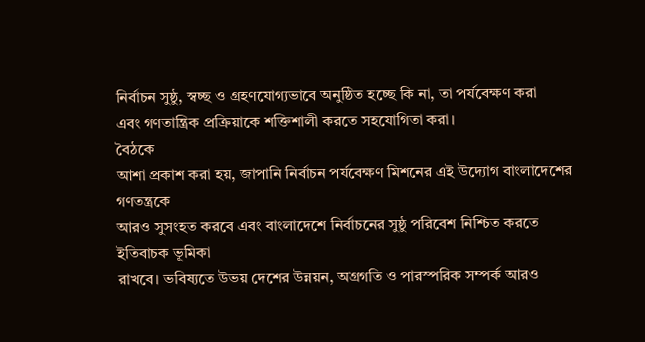নির্বাচন সুষ্ঠু, স্বচ্ছ ও গ্রহণযোগ্যভাবে অনুষ্ঠিত হচ্ছে কি না, তা পর্যবেক্ষণ করা
এবং গণতান্ত্রিক প্রক্রিয়াকে শক্তিশালী করতে সহযোগিতা করা।
বৈঠকে
আশা প্রকাশ করা হয়, জাপানি নির্বাচন পর্যবেক্ষণ মিশনের এই উদ্যোগ বাংলাদেশের গণতন্ত্রকে
আরও সুসংহত করবে এবং বাংলাদেশে নির্বাচনের সুষ্ঠু পরিবেশ নিশ্চিত করতে ইতিবাচক ভূমিকা
রাখবে। ভবিষ্যতে উভয় দেশের উন্নয়ন, অগ্রগতি ও পারস্পরিক সম্পর্ক আরও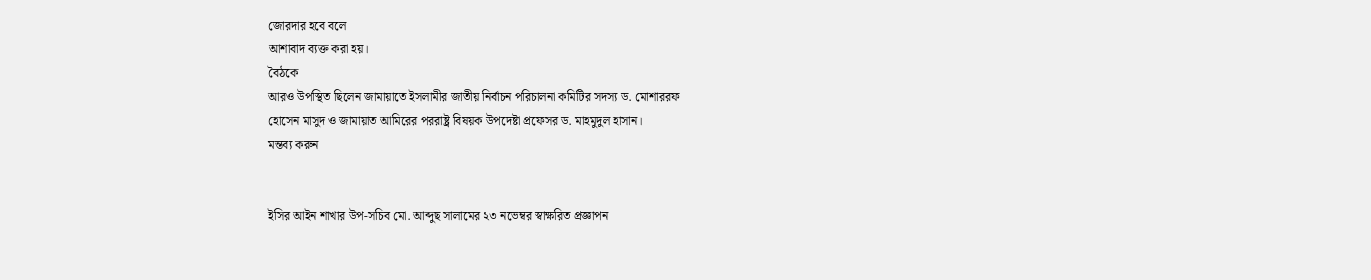জোরদার হবে বলে
আশাবাদ ব্যক্ত করা হয়।
বৈঠকে
আরও উপস্থিত ছিলেন জামায়াতে ইসলামীর জাতীয় নির্বাচন পরিচালনা কমিটির সদস্য ড. মোশাররফ
হোসেন মাসুদ ও জামায়াত আমিরের পররাষ্ট্র বিষয়ক উপদেষ্টা প্রফেসর ড. মাহমুদুল হাসান।
মন্তব্য করুন


ইসির আইন শাখার উপ-সচিব মো. আব্দুছ সালামের ২৩ নভেম্বর স্বাক্ষরিত প্রজ্ঞাপন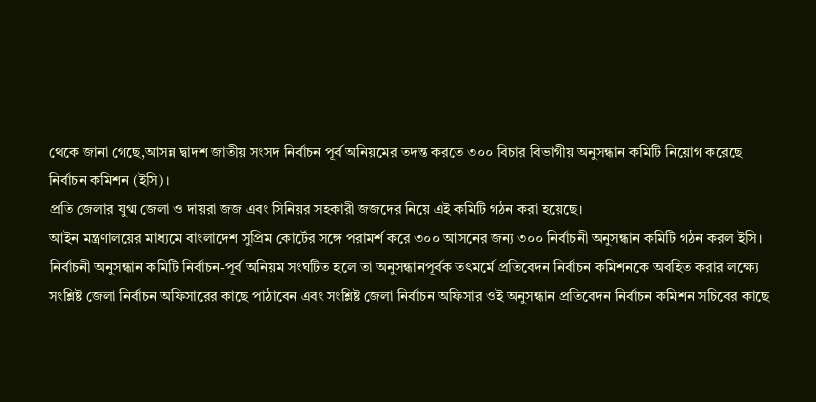থেকে জানা গেছে,আসন্ন দ্বাদশ জাতীয় সংসদ নির্বাচন পূর্ব অনিয়মের তদন্ত করতে ৩০০ বিচার বিভাগীয় অনুসন্ধান কমিটি নিয়োগ করেছে নির্বাচন কমিশন (ইসি)।
প্রতি জেলার যুগ্ম জেলা ও দায়রা জজ এবং সিনিয়র সহকারী জজদের নিয়ে এই কমিটি গঠন করা হয়েছে।
আইন মন্ত্রণালয়ের মাধ্যমে বাংলাদেশ সুপ্রিম কোর্টের সঙ্গে পরামর্শ করে ৩০০ আসনের জন্য ৩০০ নির্বাচনী অনুসন্ধান কমিটি গঠন করল ইসি।
নির্বাচনী অনুসন্ধান কমিটি নির্বাচন-পূর্ব অনিয়ম সংঘটিত হলে তা অনুসন্ধানপূর্বক তৎমর্মে প্রতিবেদন নির্বাচন কমিশনকে অবহিত করার লক্ষ্যে সংশ্লিষ্ট জেলা নির্বাচন অফিসারের কাছে পাঠাবেন এবং সংশ্লিষ্ট জেলা নির্বাচন অফিসার ওই অনুসন্ধান প্রতিবেদন নির্বাচন কমিশন সচিবের কাছে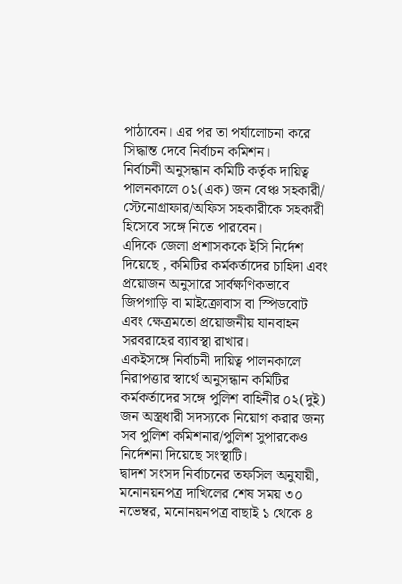পাঠাবেন। এর পর তা পর্যালোচনা করে সিদ্ধান্ত দেবে নির্বাচন কমিশন।
নির্বাচনী অনুসন্ধান কমিটি কর্তৃক দায়িত্ব পালনকালে ০১(এক) জন বেঞ্চ সহকারী/ স্টেনোগ্রাফার/অফিস সহকারীকে সহকারী হিসেবে সঙ্গে নিতে পারবেন।
এদিকে জেলা প্রশাসককে ইসি নির্দেশ দিয়েছে , কমিটির কর্মকর্তাদের চাহিদা এবং প্রয়োজন অনুসারে সার্বক্ষণিকভাবে জিপগাড়ি বা মাইক্রোবাস বা স্পিডবোট এবং ক্ষেত্রমতো প্রয়োজনীয় যানবাহন সরবরাহের ব্যাবস্থা রাখার।
একইসঙ্গে নির্বাচনী দায়িত্ব পালনকালে নিরাপত্তার স্বার্থে অনুসন্ধান কমিটির কর্মকর্তাদের সঙ্গে পুলিশ বাহিনীর ০২(দুই) জন অস্ত্রধারী সদস্যকে নিয়োগ করার জন্য সব পুলিশ কমিশনার/পুলিশ সুপারকেও নির্দেশনা দিয়েছে সংস্থাটি।
দ্বাদশ সংসদ নির্বাচনের তফসিল অনুযায়ী, মনোনয়নপত্র দাখিলের শেষ সময় ৩০ নভেম্বর, মনোনয়নপত্র বাছাই ১ থেকে ৪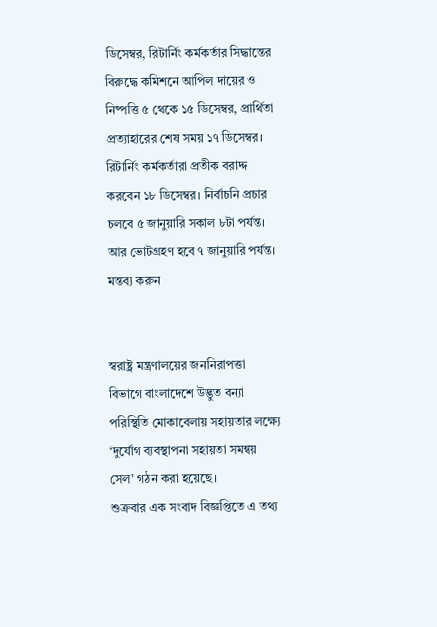ডিসেম্বর, রিটার্নিং কর্মকর্তার সিদ্ধান্তের বিরুদ্ধে কমিশনে আপিল দায়ের ও নিষ্পত্তি ৫ থেকে ১৫ ডিসেম্বর, প্রার্থিতা প্রত্যাহারের শেষ সময় ১৭ ডিসেম্বর। রিটার্নিং কর্মকর্তারা প্রতীক বরাদ্দ করবেন ১৮ ডিসেম্বর। নির্বাচনি প্রচার চলবে ৫ জানুয়ারি সকাল ৮টা পর্যন্ত। আর ভোটগ্রহণ হবে ৭ জানুয়ারি পর্যন্ত।
মন্তব্য করুন


স্বরাষ্ট্র মন্ত্রণালয়ের জননিরাপত্তা বিভাগে বাংলাদেশে উদ্ভুত বন্যা পরিস্থিতি মোকাবেলায় সহায়তার লক্ষ্যে ‘দুর্যোগ ব্যবস্থাপনা সহায়তা সমন্বয় সেল’ গঠন করা হয়েছে।
শুক্রবার এক সংবাদ বিজ্ঞপ্তিতে এ তথ্য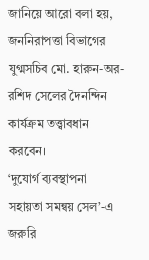জানিয়ে আরো বলা হয়, জননিরাপত্তা বিভাগের যুগ্মসচিব মো. হারুন-অর-রশিদ সেলের দৈনন্দিন কার্যক্রম তত্ত্বাবধান করবেন।
‘দুযোর্গ ব্যবস্থাপনা
সহায়তা সমন্বয় সেল’-এ জরুরি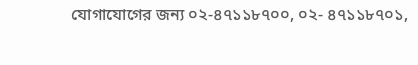যোগাযোগের জন্য ০২-৪৭১১৮৭০০, ০২- ৪৭১১৮৭০১,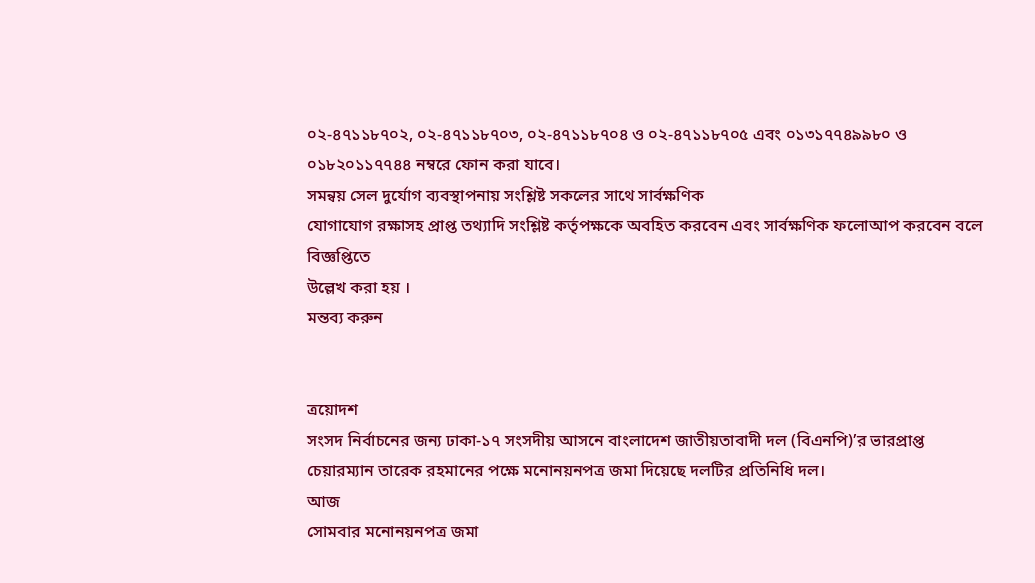০২-৪৭১১৮৭০২, ০২-৪৭১১৮৭০৩, ০২-৪৭১১৮৭০৪ ও ০২-৪৭১১৮৭০৫ এবং ০১৩১৭৭৪৯৯৮০ ও ০১৮২০১১৭৭৪৪ নম্বরে ফোন করা যাবে।
সমন্বয় সেল দুর্যোগ ব্যবস্থাপনায় সংশ্লিষ্ট সকলের সাথে সার্বক্ষণিক
যোগাযোগ রক্ষাসহ প্রাপ্ত তথ্যাদি সংশ্লিষ্ট কর্তৃপক্ষকে অবহিত করবেন এবং সার্বক্ষণিক ফলোআপ করবেন বলে বিজ্ঞপ্তিতে
উল্লেখ করা হয় ।
মন্তব্য করুন


ত্রয়োদশ
সংসদ নির্বাচনের জন্য ঢাকা-১৭ সংসদীয় আসনে বাংলাদেশ জাতীয়তাবাদী দল (বিএনপি)’র ভারপ্রাপ্ত
চেয়ারম্যান তারেক রহমানের পক্ষে মনোনয়নপত্র জমা দিয়েছে দলটির প্রতিনিধি দল।
আজ
সোমবার মনোনয়নপত্র জমা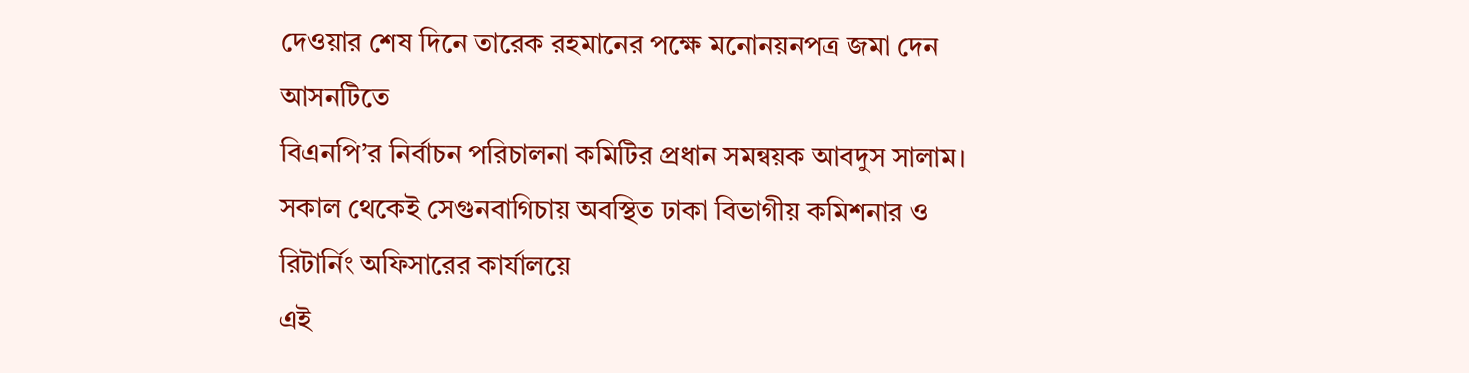দেওয়ার শেষ দিনে তারেক রহমানের পক্ষে মনোনয়নপত্র জমা দেন আসনটিতে
বিএনপি’র নির্বাচন পরিচালনা কমিটির প্রধান সমন্বয়ক আবদুস সালাম।
সকাল থেকেই সেগুনবাগিচায় অবস্থিত ঢাকা বিভাগীয় কমিশনার ও রিটার্নিং অফিসারের কার্যালয়ে
এই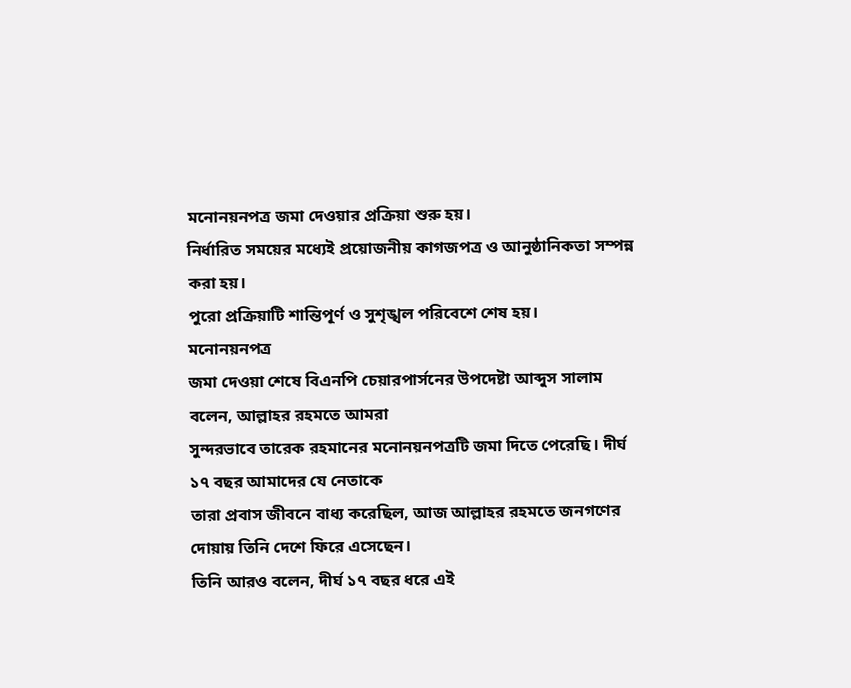মনোনয়নপত্র জমা দেওয়ার প্রক্রিয়া শুরু হয়।
নির্ধারিত সময়ের মধ্যেই প্রয়োজনীয় কাগজপত্র ও আনুষ্ঠানিকতা সম্পন্ন করা হয়।
পুরো প্রক্রিয়াটি শান্তিপূর্ণ ও সুশৃঙ্খল পরিবেশে শেষ হয়।
মনোনয়নপত্র
জমা দেওয়া শেষে বিএনপি চেয়ারপার্সনের উপদেষ্টা আব্দুস সালাম বলেন, আল্লাহর রহমতে আমরা
সুন্দরভাবে তারেক রহমানের মনোনয়নপত্রটি জমা দিতে পেরেছি। দীর্ঘ ১৭ বছর আমাদের যে নেতাকে
তারা প্রবাস জীবনে বাধ্য করেছিল, আজ আল্লাহর রহমতে জনগণের দোয়ায় তিনি দেশে ফিরে এসেছেন।
তিনি আরও বলেন, দীর্ঘ ১৭ বছর ধরে এই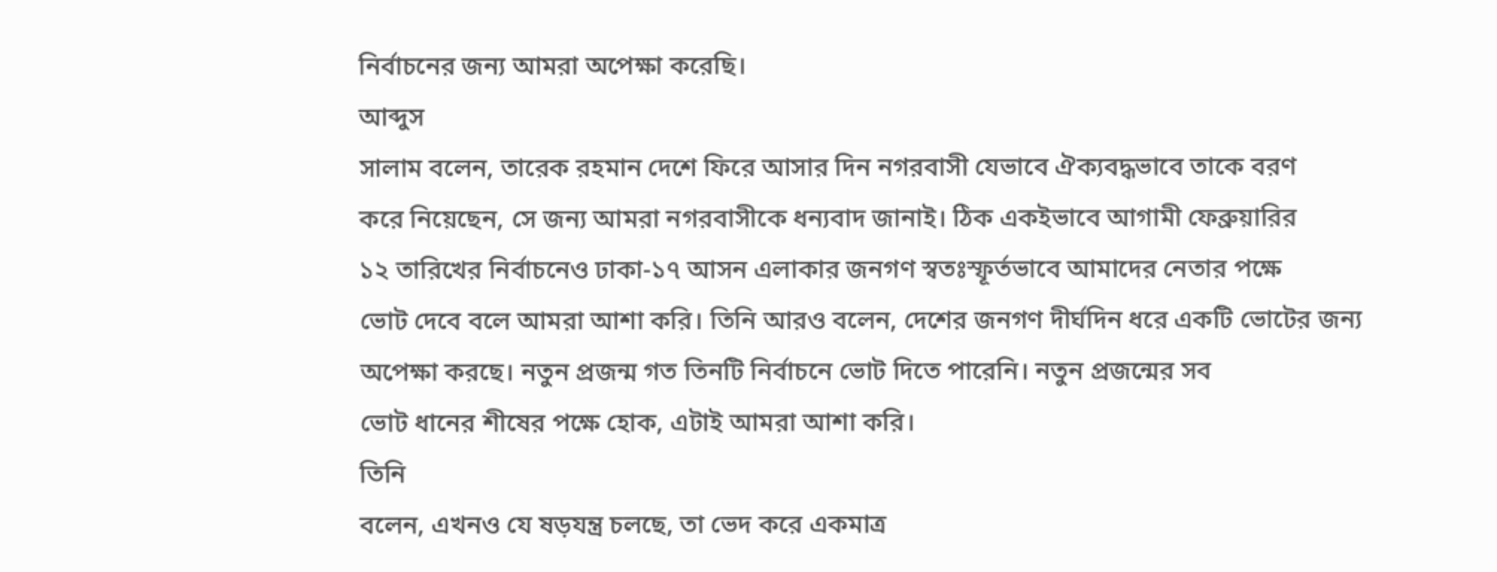নির্বাচনের জন্য আমরা অপেক্ষা করেছি।
আব্দুস
সালাম বলেন, তারেক রহমান দেশে ফিরে আসার দিন নগরবাসী যেভাবে ঐক্যবদ্ধভাবে তাকে বরণ
করে নিয়েছেন, সে জন্য আমরা নগরবাসীকে ধন্যবাদ জানাই। ঠিক একইভাবে আগামী ফেব্রুয়ারির
১২ তারিখের নির্বাচনেও ঢাকা-১৭ আসন এলাকার জনগণ স্বতঃস্ফূর্তভাবে আমাদের নেতার পক্ষে
ভোট দেবে বলে আমরা আশা করি। তিনি আরও বলেন, দেশের জনগণ দীর্ঘদিন ধরে একটি ভোটের জন্য
অপেক্ষা করছে। নতুন প্রজন্ম গত তিনটি নির্বাচনে ভোট দিতে পারেনি। নতুন প্রজন্মের সব
ভোট ধানের শীষের পক্ষে হোক, এটাই আমরা আশা করি।
তিনি
বলেন, এখনও যে ষড়যন্ত্র চলছে, তা ভেদ করে একমাত্র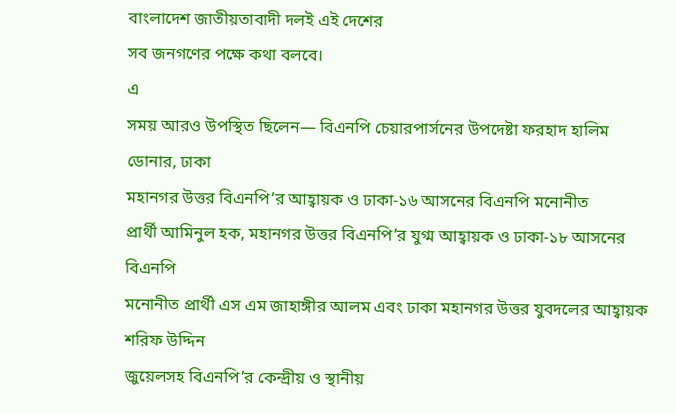বাংলাদেশ জাতীয়তাবাদী দলই এই দেশের
সব জনগণের পক্ষে কথা বলবে।
এ
সময় আরও উপস্থিত ছিলেন— বিএনপি চেয়ারপার্সনের উপদেষ্টা ফরহাদ হালিম ডোনার, ঢাকা
মহানগর উত্তর বিএনপি’র আহ্বায়ক ও ঢাকা-১৬ আসনের বিএনপি মনোনীত
প্রার্থী আমিনুল হক, মহানগর উত্তর বিএনপি’র যুগ্ম আহ্বায়ক ও ঢাকা-১৮ আসনের বিএনপি
মনোনীত প্রার্থী এস এম জাহাঙ্গীর আলম এবং ঢাকা মহানগর উত্তর যুবদলের আহ্বায়ক শরিফ উদ্দিন
জুয়েলসহ বিএনপি’র কেন্দ্রীয় ও স্থানীয়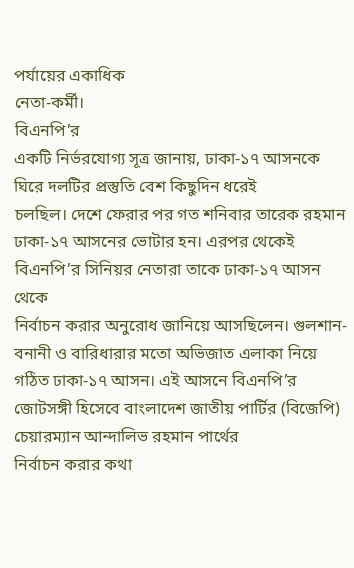পর্যায়ের একাধিক
নেতা-কর্মী।
বিএনপি’র
একটি নির্ভরযোগ্য সূত্র জানায়, ঢাকা-১৭ আসনকে ঘিরে দলটির প্রস্তুতি বেশ কিছুদিন ধরেই
চলছিল। দেশে ফেরার পর গত শনিবার তারেক রহমান
ঢাকা-১৭ আসনের ভোটার হন। এরপর থেকেই বিএনপি’র সিনিয়র নেতারা তাকে ঢাকা-১৭ আসন থেকে
নির্বাচন করার অনুরোধ জানিয়ে আসছিলেন। গুলশান-বনানী ও বারিধারার মতো অভিজাত এলাকা নিয়ে
গঠিত ঢাকা-১৭ আসন। এই আসনে বিএনপি’র
জোটসঙ্গী হিসেবে বাংলাদেশ জাতীয় পার্টির (বিজেপি) চেয়ারম্যান আন্দালিভ রহমান পার্থের
নির্বাচন করার কথা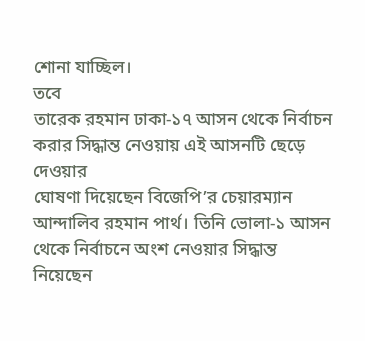শোনা যাচ্ছিল।
তবে
তারেক রহমান ঢাকা-১৭ আসন থেকে নির্বাচন করার সিদ্ধান্ত নেওয়ায় এই আসনটি ছেড়ে দেওয়ার
ঘোষণা দিয়েছেন বিজেপি’র চেয়ারম্যান আন্দালিব রহমান পার্থ। তিনি ভোলা-১ আসন থেকে নির্বাচনে অংশ নেওয়ার সিদ্ধান্ত
নিয়েছেন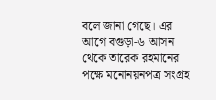বলে জানা গেছে। এর আগে বগুড়া-৬ আসন থেকে তারেক রহমানের পক্ষে মনোনয়নপত্র সংগ্রহ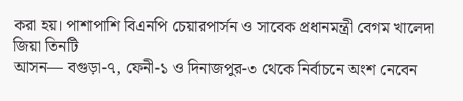করা হয়। পাশাপাশি বিএনপি চেয়ারপার্সন ও সাবেক প্রধানমন্ত্রী বেগম খালেদা জিয়া তিনটি
আসন— বগুড়া-৭, ফেনী-১ ও দিনাজপুর-৩ থেকে নির্বাচনে অংশ নেবেন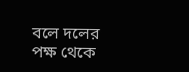বলে দলের পক্ষ থেকে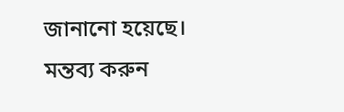জানানো হয়েছে।
মন্তব্য করুন